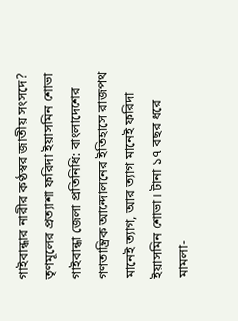গাইবান্ধার নারীর কণ্ঠস্বর জাতীয় সংসদে? তৃণমূলের প্রত্যাশা ফরিদা ইয়াসমিন শোভা
গাইবান্ধা জেলা প্রতিনিধি: বাংলাদেশের গণতান্ত্রিক আন্দোলনের ইতিহাসে রাজপথ মানেই ত্যাগ, আর ত্যাগ মানেই ফরিদা ইয়াসমিন শোভা। টানা ১৭ বছর ধরে মামলা-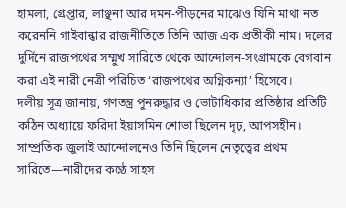হামলা, গ্রেপ্তার, লাঞ্ছনা আর দমন-পীড়নের মাঝেও যিনি মাথা নত করেননি গাইবান্ধার রাজনীতিতে তিনি আজ এক প্রতীকী নাম। দলের দুর্দিনে রাজপথের সম্মুখ সারিতে থেকে আন্দোলন-সংগ্রামকে বেগবান করা এই নারী নেত্রী পরিচিত ‘রাজপথের অগ্নিকন্যা’ হিসেবে।
দলীয় সূত্র জানায়, গণতন্ত্র পুনরুদ্ধার ও ভোটাধিকার প্রতিষ্ঠার প্রতিটি কঠিন অধ্যায়ে ফরিদা ইয়াসমিন শোভা ছিলেন দৃঢ়, আপসহীন। সাম্প্রতিক জুলাই আন্দোলনেও তিনি ছিলেন নেতৃত্বের প্রথম সারিতে—নারীদের কণ্ঠে সাহস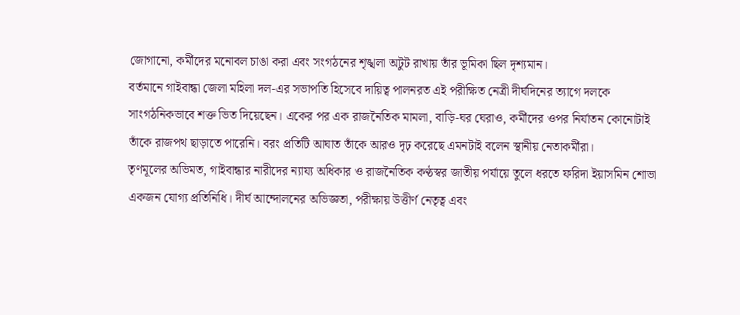জোগানো, কর্মীদের মনোবল চাঙা করা এবং সংগঠনের শৃঙ্খলা অটুট রাখায় তাঁর ভূমিকা ছিল দৃশ্যমান।
বর্তমানে গাইবান্ধা জেলা মহিলা দল-এর সভাপতি হিসেবে দায়িত্ব পালনরত এই পরীক্ষিত নেত্রী দীর্ঘদিনের ত্যাগে দলকে সাংগঠনিকভাবে শক্ত ভিত দিয়েছেন। একের পর এক রাজনৈতিক মামলা, বাড়ি-ঘর ঘেরাও, কর্মীদের ওপর নির্যাতন কোনোটাই তাঁকে রাজপথ ছাড়াতে পারেনি। বরং প্রতিটি আঘাত তাঁকে আরও দৃঢ় করেছে এমনটাই বলেন স্থানীয় নেতাকর্মীরা।
তৃণমূলের অভিমত, গাইবান্ধার নারীদের ন্যায্য অধিকার ও রাজনৈতিক কণ্ঠস্বর জাতীয় পর্যায়ে তুলে ধরতে ফরিদা ইয়াসমিন শোভা একজন যোগ্য প্রতিনিধি। দীর্ঘ আন্দোলনের অভিজ্ঞতা, পরীক্ষায় উত্তীর্ণ নেতৃত্ব এবং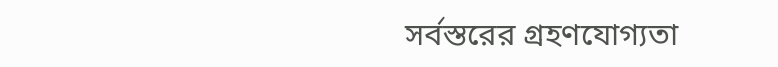সর্বস্তরের গ্রহণযোগ্যতা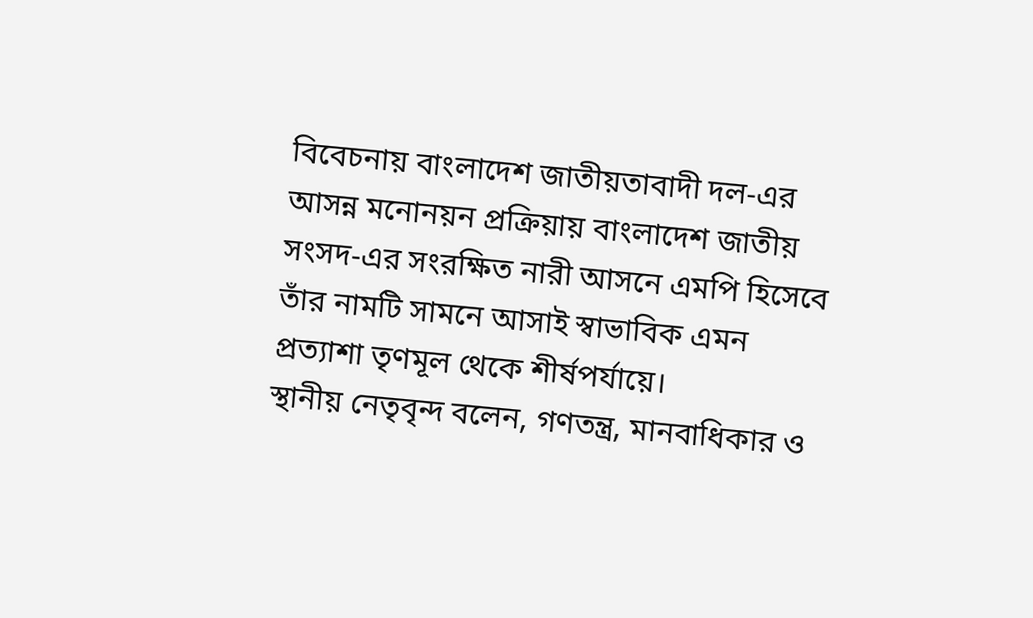বিবেচনায় বাংলাদেশ জাতীয়তাবাদী দল-এর আসন্ন মনোনয়ন প্রক্রিয়ায় বাংলাদেশ জাতীয় সংসদ-এর সংরক্ষিত নারী আসনে এমপি হিসেবে তাঁর নামটি সামনে আসাই স্বাভাবিক এমন প্রত্যাশা তৃণমূল থেকে শীর্ষপর্যায়ে।
স্থানীয় নেতৃবৃন্দ বলেন, গণতন্ত্র, মানবাধিকার ও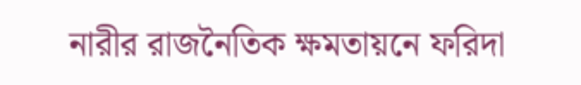নারীর রাজনৈতিক ক্ষমতায়নে ফরিদা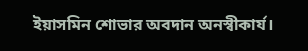ইয়াসমিন শোভার অবদান অনস্বীকার্য।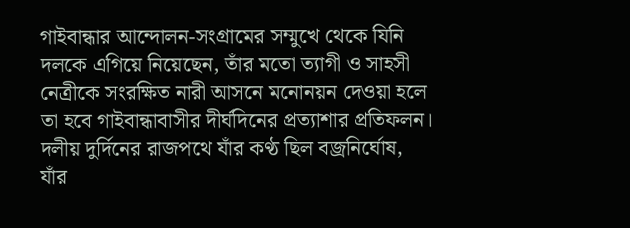গাইবান্ধার আন্দোলন-সংগ্রামের সম্মুখে থেকে যিনি দলকে এগিয়ে নিয়েছেন, তাঁর মতো ত্যাগী ও সাহসী নেত্রীকে সংরক্ষিত নারী আসনে মনোনয়ন দেওয়া হলে তা হবে গাইবান্ধাবাসীর দীর্ঘদিনের প্রত্যাশার প্রতিফলন।
দলীয় দুর্দিনের রাজপথে যাঁর কণ্ঠ ছিল বজ্রনির্ঘোষ, যাঁর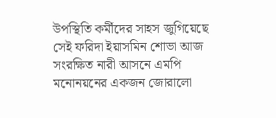উপস্থিতি কর্মীদের সাহস জুগিয়েছে সেই ফরিদা ইয়াসমিন শোভা আজ সংরক্ষিত নারী আসনে এমপি মনোনয়নের একজন জোরালো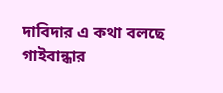দাবিদার এ কথা বলছে গাইবান্ধার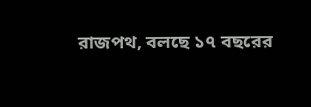রাজপথ, বলছে ১৭ বছরের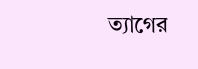ত্যাগের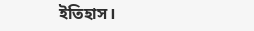ইতিহাস।